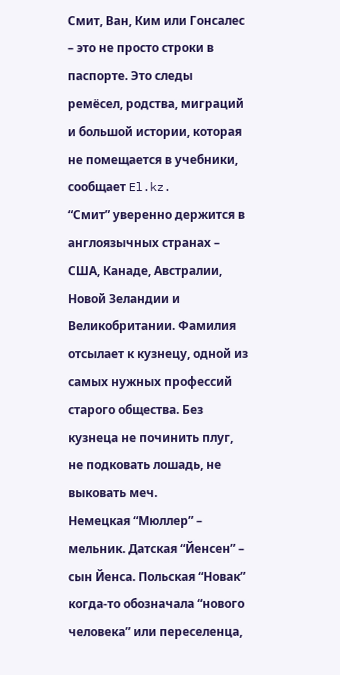Смит, Ван, Ким или Гонсалес – это не просто строки в паспорте. Это следы ремёсел, родства, миграций и большой истории, которая не помещается в учебники, сообщает El.kz.
“Смит” уверенно держится в англоязычных странах – США, Канаде, Австралии, Новой Зеландии и Великобритании. Фамилия отсылает к кузнецу, одной из самых нужных профессий старого общества. Без кузнеца не починить плуг, не подковать лошадь, не выковать меч.
Немецкая “Мюллер” – мельник. Датская “Йенсен” – сын Йенса. Польская “Новак” когда-то обозначала “нового человека” или переселенца,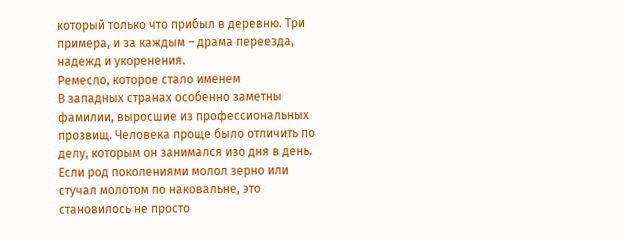который только что прибыл в деревню. Три примера, и за каждым – драма переезда, надежд и укоренения.
Ремесло, которое стало именем
В западных странах особенно заметны фамилии, выросшие из профессиональных прозвищ. Человека проще было отличить по делу, которым он занимался изо дня в день. Если род поколениями молол зерно или стучал молотом по наковальне, это становилось не просто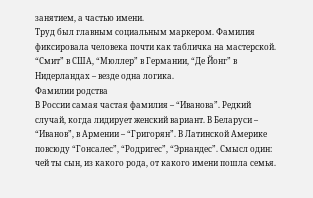занятием, а частью имени.
Труд был главным социальным маркером. Фамилия фиксировала человека почти как табличка на мастерской. “Смит” в США, “Мюллер” в Германии, “Де Йонг” в Нидерландах – везде одна логика.
Фамилии родства
В России самая частая фамилия – “Иванова”. Редкий случай, когда лидирует женский вариант. В Беларуси – “Иванов”, в Армении – “Григорян”. В Латинской Америке повсюду “Гонсалес”, “Родригес”, “Эрнандес”. Смысл один: чей ты сын, из какого рода, от какого имени пошла семья.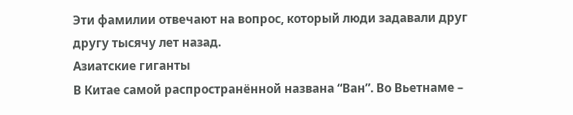Эти фамилии отвечают на вопрос, который люди задавали друг другу тысячу лет назад.
Азиатские гиганты
В Китае самой распространённой названа “Ван”. Во Вьетнаме –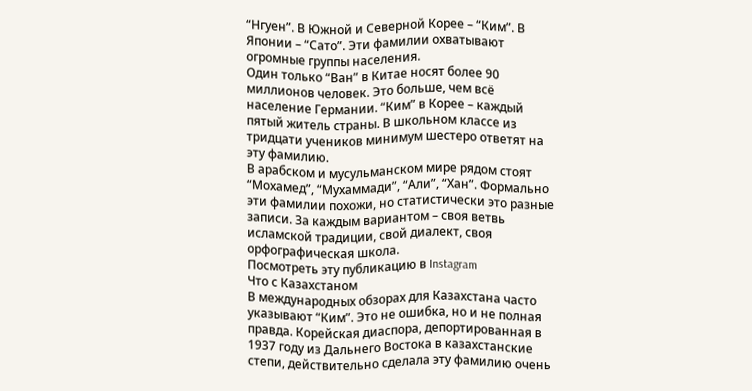“Нгуен”. В Южной и Северной Корее – “Ким”. В Японии – “Сато”. Эти фамилии охватывают огромные группы населения.
Один только “Ван” в Китае носят более 90 миллионов человек. Это больше, чем всё население Германии. “Ким” в Корее – каждый пятый житель страны. В школьном классе из тридцати учеников минимум шестеро ответят на эту фамилию.
В арабском и мусульманском мире рядом стоят “Мохамед”, “Мухаммади”, “Али”, “Хан”. Формально эти фамилии похожи, но статистически это разные записи. За каждым вариантом – своя ветвь исламской традиции, свой диалект, своя орфографическая школа.
Посмотреть эту публикацию в Instagram
Что с Казахстаном
В международных обзорах для Казахстана часто указывают “Ким”. Это не ошибка, но и не полная правда. Корейская диаспора, депортированная в 1937 году из Дальнего Востока в казахстанские степи, действительно сделала эту фамилию очень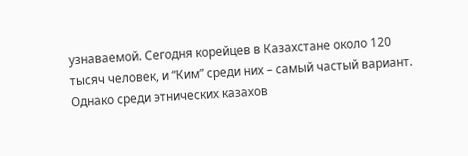узнаваемой. Сегодня корейцев в Казахстане около 120 тысяч человек, и “Ким” среди них – самый частый вариант.
Однако среди этнических казахов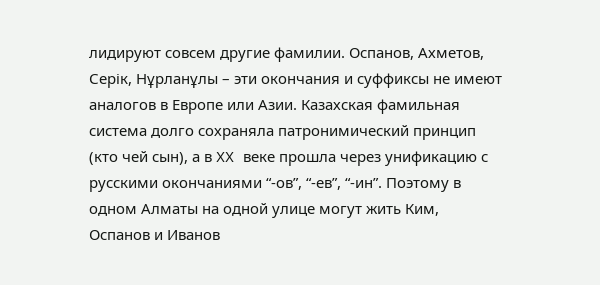лидируют совсем другие фамилии. Оспанов, Ахметов, Серік, Нұрланұлы – эти окончания и суффиксы не имеют аналогов в Европе или Азии. Казахская фамильная система долго сохраняла патронимический принцип (кто чей сын), а в XX веке прошла через унификацию с русскими окончаниями “-ов”, “-ев”, “-ин”. Поэтому в одном Алматы на одной улице могут жить Ким, Оспанов и Иванов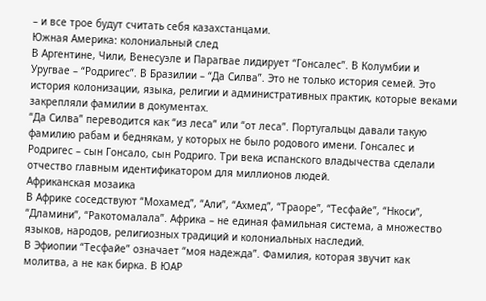– и все трое будут считать себя казахстанцами.
Южная Америка: колониальный след
В Аргентине, Чили, Венесуэле и Парагвае лидирует “Гонсалес”. В Колумбии и Уругвае – “Родригес”. В Бразилии – “Да Силва”. Это не только история семей. Это история колонизации, языка, религии и административных практик, которые веками закрепляли фамилии в документах.
“Да Силва” переводится как “из леса” или “от леса”. Португальцы давали такую фамилию рабам и беднякам, у которых не было родового имени. Гонсалес и Родригес – сын Гонсало, сын Родриго. Три века испанского владычества сделали отчество главным идентификатором для миллионов людей.
Африканская мозаика
В Африке соседствуют “Мохамед”, “Али”, “Ахмед”, “Траоре”, “Тесфайе”, “Нкоси”, “Дламини”, “Ракотомалала”. Африка – не единая фамильная система, а множество языков, народов, религиозных традиций и колониальных наследий.
В Эфиопии “Тесфайе” означает “моя надежда”. Фамилия, которая звучит как молитва, а не как бирка. В ЮАР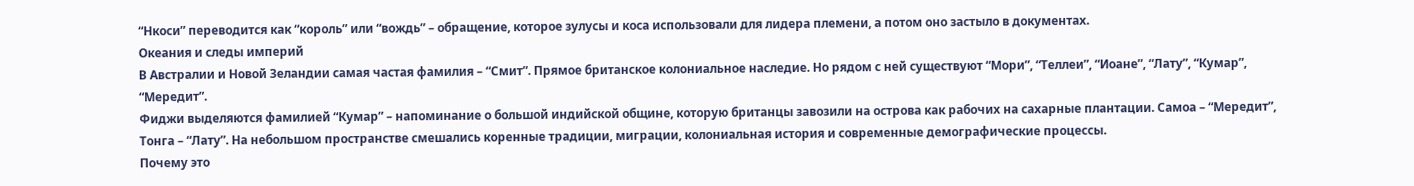“Нкоси” переводится как “король” или “вождь” – обращение, которое зулусы и коса использовали для лидера племени, а потом оно застыло в документах.
Океания и следы империй
В Австралии и Новой Зеландии самая частая фамилия – “Смит”. Прямое британское колониальное наследие. Но рядом с ней существуют “Мори”, “Теллеи”, “Иоане”, “Лату”, “Кумар”, “Мередит”.
Фиджи выделяются фамилией “Кумар” – напоминание о большой индийской общине, которую британцы завозили на острова как рабочих на сахарные плантации. Самоа – “Мередит”, Тонга – “Лату”. На небольшом пространстве смешались коренные традиции, миграции, колониальная история и современные демографические процессы.
Почему это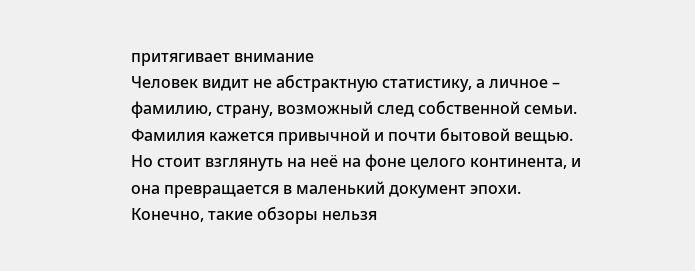притягивает внимание
Человек видит не абстрактную статистику, а личное – фамилию, страну, возможный след собственной семьи. Фамилия кажется привычной и почти бытовой вещью. Но стоит взглянуть на неё на фоне целого континента, и она превращается в маленький документ эпохи.
Конечно, такие обзоры нельзя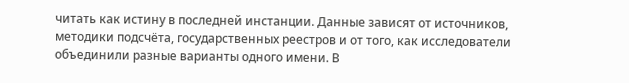читать как истину в последней инстанции. Данные зависят от источников, методики подсчёта, государственных реестров и от того, как исследователи объединили разные варианты одного имени. В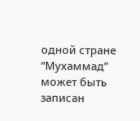одной стране “Мухаммад” может быть записан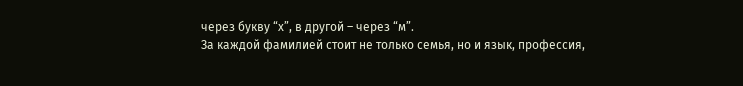через букву “х”, в другой – через “м”.
За каждой фамилией стоит не только семья, но и язык, профессия,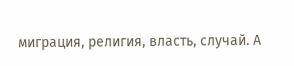миграция, религия, власть, случай. А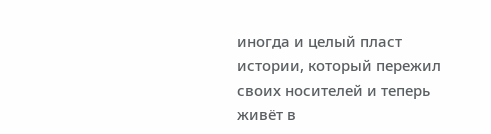иногда и целый пласт истории, который пережил своих носителей и теперь живёт в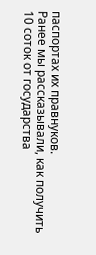паспортах их правнуков.
Ранее мы рассказывали, как получить 10 соток от государства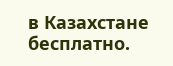в Казахстане бесплатно.